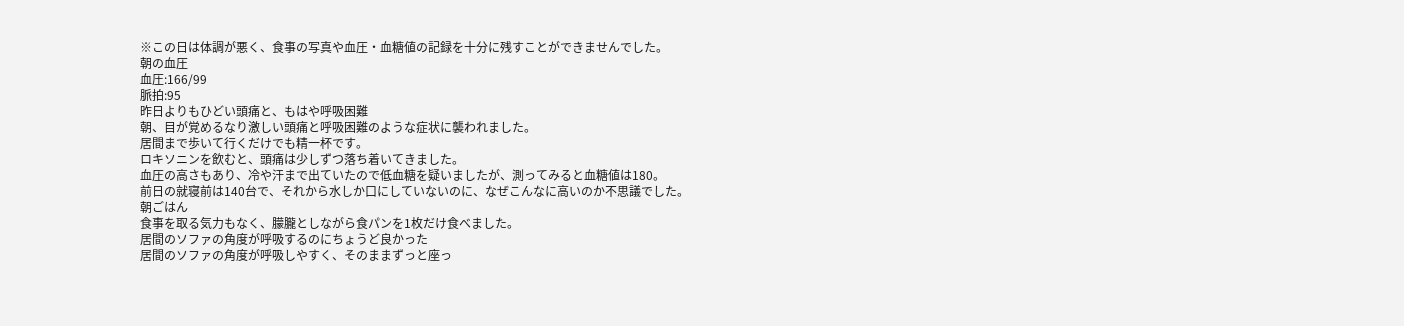※この日は体調が悪く、食事の写真や血圧・血糖値の記録を十分に残すことができませんでした。
朝の血圧
血圧:166/99
脈拍:95
昨日よりもひどい頭痛と、もはや呼吸困難
朝、目が覚めるなり激しい頭痛と呼吸困難のような症状に襲われました。
居間まで歩いて行くだけでも精一杯です。
ロキソニンを飲むと、頭痛は少しずつ落ち着いてきました。
血圧の高さもあり、冷や汗まで出ていたので低血糖を疑いましたが、測ってみると血糖値は180。
前日の就寝前は140台で、それから水しか口にしていないのに、なぜこんなに高いのか不思議でした。
朝ごはん
食事を取る気力もなく、朦朧としながら食パンを1枚だけ食べました。
居間のソファの角度が呼吸するのにちょうど良かった
居間のソファの角度が呼吸しやすく、そのままずっと座っ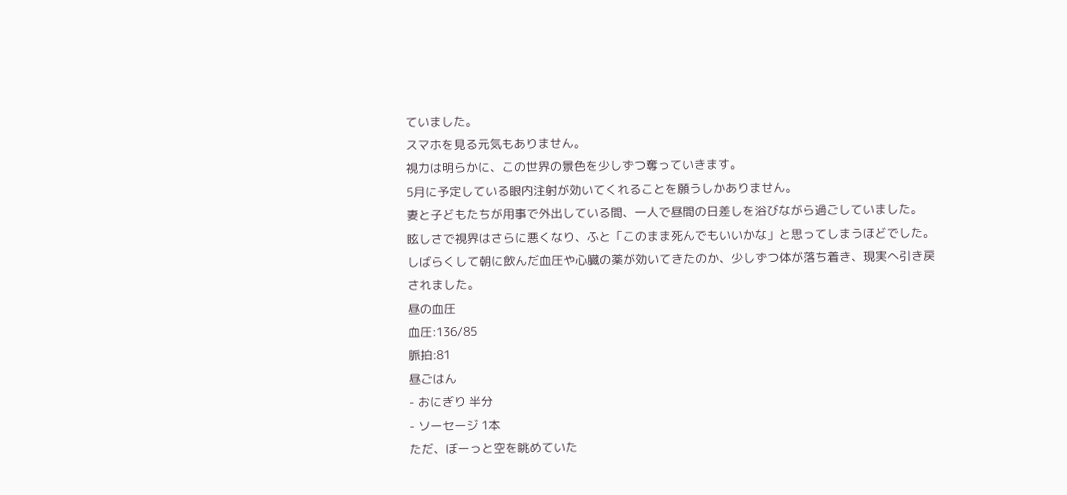ていました。
スマホを見る元気もありません。
視力は明らかに、この世界の景色を少しずつ奪っていきます。
5月に予定している眼内注射が効いてくれることを願うしかありません。
妻と子どもたちが用事で外出している間、一人で昼間の日差しを浴びながら過ごしていました。
眩しさで視界はさらに悪くなり、ふと「このまま死んでもいいかな」と思ってしまうほどでした。
しばらくして朝に飲んだ血圧や心臓の薬が効いてきたのか、少しずつ体が落ち着き、現実へ引き戻されました。
昼の血圧
血圧:136/85
脈拍:81
昼ごはん
- おにぎり 半分
- ソーセージ 1本
ただ、ぼーっと空を眺めていた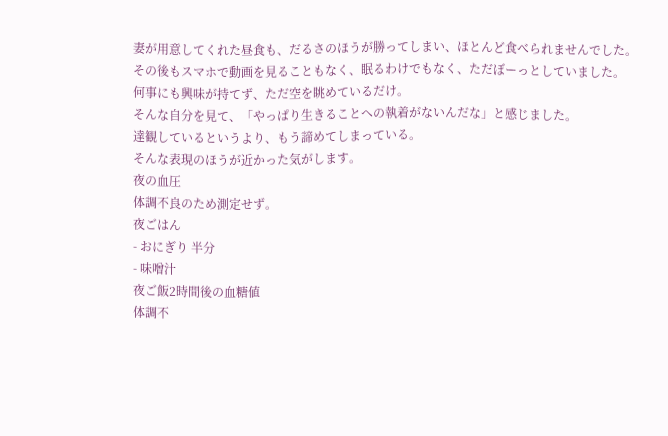妻が用意してくれた昼食も、だるさのほうが勝ってしまい、ほとんど食べられませんでした。
その後もスマホで動画を見ることもなく、眠るわけでもなく、ただぼーっとしていました。
何事にも興味が持てず、ただ空を眺めているだけ。
そんな自分を見て、「やっぱり生きることへの執着がないんだな」と感じました。
達観しているというより、もう諦めてしまっている。
そんな表現のほうが近かった気がします。
夜の血圧
体調不良のため測定せず。
夜ごはん
- おにぎり 半分
- 味噌汁
夜ご飯2時間後の血糖値
体調不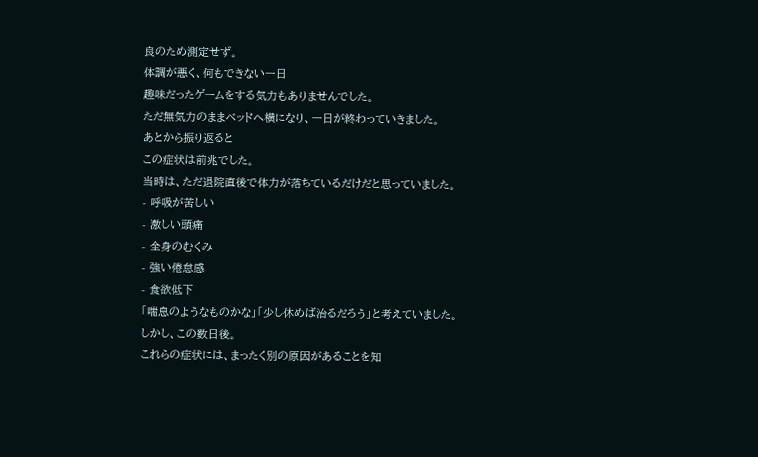良のため測定せず。
体調が悪く、何もできない一日
趣味だったゲームをする気力もありませんでした。
ただ無気力のままベッドへ横になり、一日が終わっていきました。
あとから振り返ると
この症状は前兆でした。
当時は、ただ退院直後で体力が落ちているだけだと思っていました。
- 呼吸が苦しい
- 激しい頭痛
- 全身のむくみ
- 強い倦怠感
- 食欲低下
「喘息のようなものかな」「少し休めば治るだろう」と考えていました。
しかし、この数日後。
これらの症状には、まったく別の原因があることを知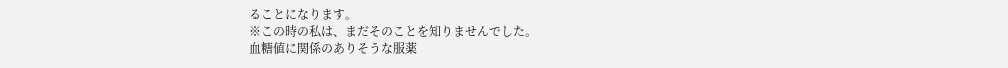ることになります。
※この時の私は、まだそのことを知りませんでした。
血糖値に関係のありそうな服薬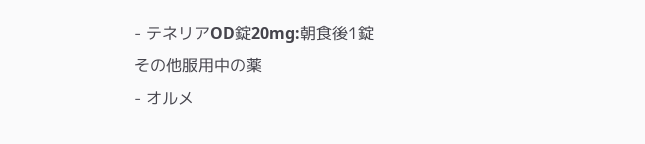- テネリアOD錠20mg:朝食後1錠
その他服用中の薬
- オルメ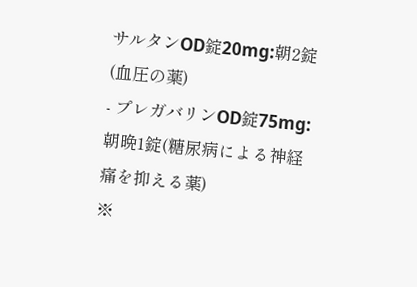サルタンOD錠20mg:朝2錠(血圧の薬)
- プレガバリンOD錠75mg:朝晩1錠(糖尿病による神経痛を抑える薬)
※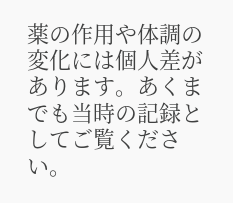薬の作用や体調の変化には個人差があります。あくまでも当時の記録としてご覧ください。